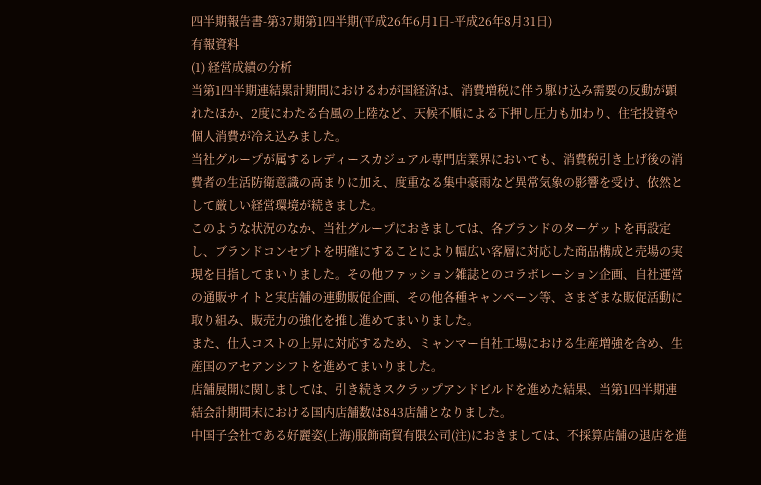四半期報告書-第37期第1四半期(平成26年6月1日-平成26年8月31日)
有報資料
(1) 経営成績の分析
当第1四半期連結累計期間におけるわが国経済は、消費増税に伴う駆け込み需要の反動が顕れたほか、2度にわたる台風の上陸など、天候不順による下押し圧力も加わり、住宅投資や個人消費が冷え込みました。
当社グループが属するレディースカジュアル専門店業界においても、消費税引き上げ後の消費者の生活防衛意識の高まりに加え、度重なる集中豪雨など異常気象の影響を受け、依然として厳しい経営環境が続きました。
このような状況のなか、当社グループにおきましては、各ブランドのターゲットを再設定し、ブランドコンセプトを明確にすることにより幅広い客層に対応した商品構成と売場の実現を目指してまいりました。その他ファッション雑誌とのコラボレーション企画、自社運営の通販サイトと実店舗の連動販促企画、その他各種キャンペーン等、さまざまな販促活動に取り組み、販売力の強化を推し進めてまいりました。
また、仕入コストの上昇に対応するため、ミャンマー自社工場における生産増強を含め、生産国のアセアンシフトを進めてまいりました。
店舗展開に関しましては、引き続きスクラップアンドビルドを進めた結果、当第1四半期連結会計期間末における国内店舗数は843店舗となりました。
中国子会社である好麗姿(上海)服飾商貿有限公司(注)におきましては、不採算店舗の退店を進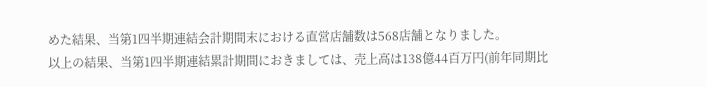めた結果、当第1四半期連結会計期間末における直営店舗数は568店舗となりました。
以上の結果、当第1四半期連結累計期間におきましては、売上高は138億44百万円(前年同期比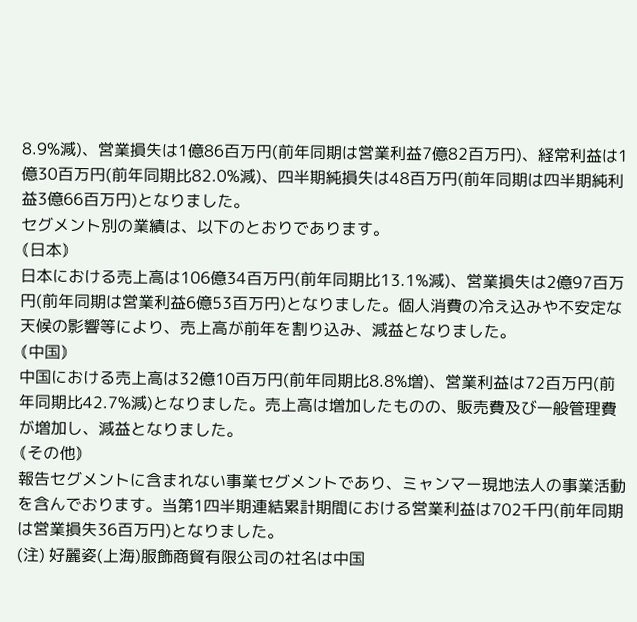8.9%減)、営業損失は1億86百万円(前年同期は営業利益7億82百万円)、経常利益は1億30百万円(前年同期比82.0%減)、四半期純損失は48百万円(前年同期は四半期純利益3億66百万円)となりました。
セグメント別の業績は、以下のとおりであります。
⦅日本⦆
日本における売上高は106億34百万円(前年同期比13.1%減)、営業損失は2億97百万円(前年同期は営業利益6億53百万円)となりました。個人消費の冷え込みや不安定な天候の影響等により、売上高が前年を割り込み、減益となりました。
⦅中国⦆
中国における売上高は32億10百万円(前年同期比8.8%増)、営業利益は72百万円(前年同期比42.7%減)となりました。売上高は増加したものの、販売費及び一般管理費が増加し、減益となりました。
⦅その他⦆
報告セグメントに含まれない事業セグメントであり、ミャンマー現地法人の事業活動を含んでおります。当第1四半期連結累計期間における営業利益は702千円(前年同期は営業損失36百万円)となりました。
(注) 好麗姿(上海)服飾商貿有限公司の社名は中国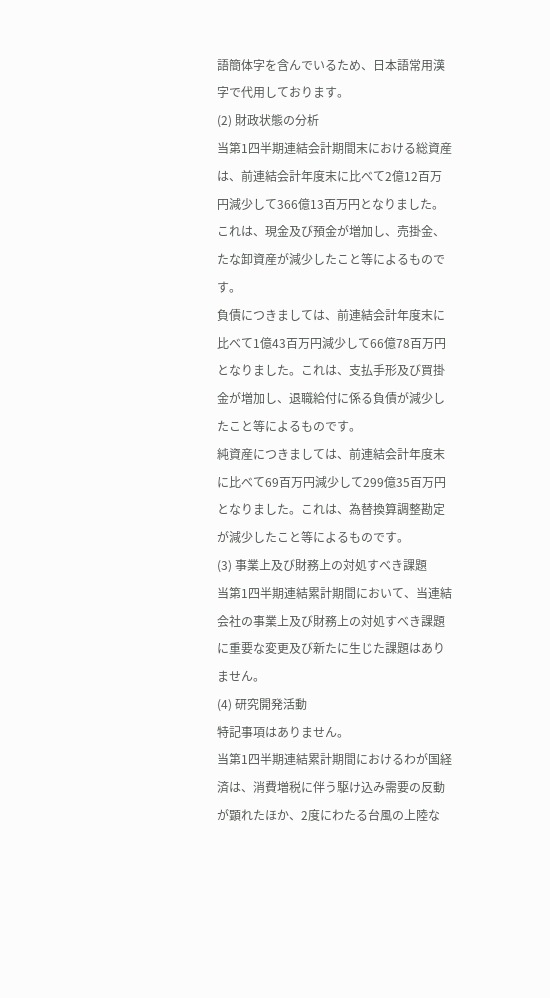語簡体字を含んでいるため、日本語常用漢字で代用しております。
(2) 財政状態の分析
当第1四半期連結会計期間末における総資産は、前連結会計年度末に比べて2億12百万円減少して366億13百万円となりました。これは、現金及び預金が増加し、売掛金、たな卸資産が減少したこと等によるものです。
負債につきましては、前連結会計年度末に比べて1億43百万円減少して66億78百万円となりました。これは、支払手形及び買掛金が増加し、退職給付に係る負債が減少したこと等によるものです。
純資産につきましては、前連結会計年度末に比べて69百万円減少して299億35百万円となりました。これは、為替換算調整勘定が減少したこと等によるものです。
(3) 事業上及び財務上の対処すべき課題
当第1四半期連結累計期間において、当連結会社の事業上及び財務上の対処すべき課題に重要な変更及び新たに生じた課題はありません。
(4) 研究開発活動
特記事項はありません。
当第1四半期連結累計期間におけるわが国経済は、消費増税に伴う駆け込み需要の反動が顕れたほか、2度にわたる台風の上陸な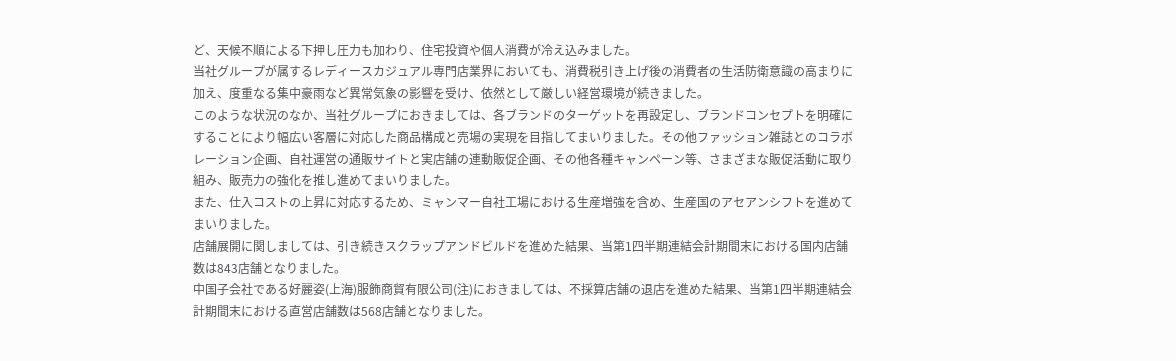ど、天候不順による下押し圧力も加わり、住宅投資や個人消費が冷え込みました。
当社グループが属するレディースカジュアル専門店業界においても、消費税引き上げ後の消費者の生活防衛意識の高まりに加え、度重なる集中豪雨など異常気象の影響を受け、依然として厳しい経営環境が続きました。
このような状況のなか、当社グループにおきましては、各ブランドのターゲットを再設定し、ブランドコンセプトを明確にすることにより幅広い客層に対応した商品構成と売場の実現を目指してまいりました。その他ファッション雑誌とのコラボレーション企画、自社運営の通販サイトと実店舗の連動販促企画、その他各種キャンペーン等、さまざまな販促活動に取り組み、販売力の強化を推し進めてまいりました。
また、仕入コストの上昇に対応するため、ミャンマー自社工場における生産増強を含め、生産国のアセアンシフトを進めてまいりました。
店舗展開に関しましては、引き続きスクラップアンドビルドを進めた結果、当第1四半期連結会計期間末における国内店舗数は843店舗となりました。
中国子会社である好麗姿(上海)服飾商貿有限公司(注)におきましては、不採算店舗の退店を進めた結果、当第1四半期連結会計期間末における直営店舗数は568店舗となりました。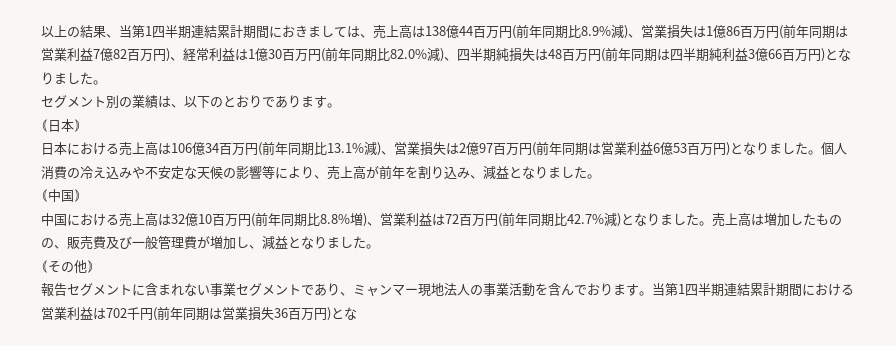以上の結果、当第1四半期連結累計期間におきましては、売上高は138億44百万円(前年同期比8.9%減)、営業損失は1億86百万円(前年同期は営業利益7億82百万円)、経常利益は1億30百万円(前年同期比82.0%減)、四半期純損失は48百万円(前年同期は四半期純利益3億66百万円)となりました。
セグメント別の業績は、以下のとおりであります。
⦅日本⦆
日本における売上高は106億34百万円(前年同期比13.1%減)、営業損失は2億97百万円(前年同期は営業利益6億53百万円)となりました。個人消費の冷え込みや不安定な天候の影響等により、売上高が前年を割り込み、減益となりました。
⦅中国⦆
中国における売上高は32億10百万円(前年同期比8.8%増)、営業利益は72百万円(前年同期比42.7%減)となりました。売上高は増加したものの、販売費及び一般管理費が増加し、減益となりました。
⦅その他⦆
報告セグメントに含まれない事業セグメントであり、ミャンマー現地法人の事業活動を含んでおります。当第1四半期連結累計期間における営業利益は702千円(前年同期は営業損失36百万円)とな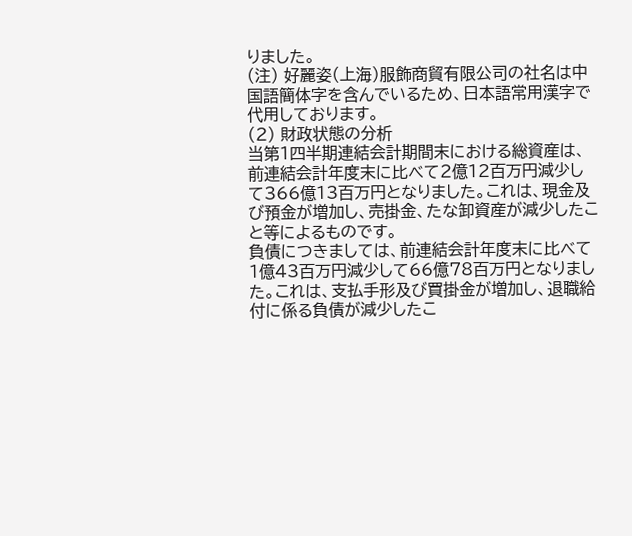りました。
(注) 好麗姿(上海)服飾商貿有限公司の社名は中国語簡体字を含んでいるため、日本語常用漢字で代用しております。
(2) 財政状態の分析
当第1四半期連結会計期間末における総資産は、前連結会計年度末に比べて2億12百万円減少して366億13百万円となりました。これは、現金及び預金が増加し、売掛金、たな卸資産が減少したこと等によるものです。
負債につきましては、前連結会計年度末に比べて1億43百万円減少して66億78百万円となりました。これは、支払手形及び買掛金が増加し、退職給付に係る負債が減少したこ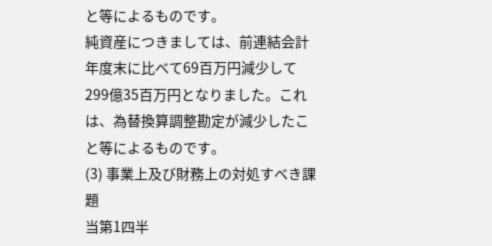と等によるものです。
純資産につきましては、前連結会計年度末に比べて69百万円減少して299億35百万円となりました。これは、為替換算調整勘定が減少したこと等によるものです。
(3) 事業上及び財務上の対処すべき課題
当第1四半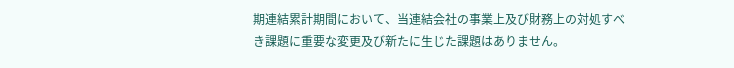期連結累計期間において、当連結会社の事業上及び財務上の対処すべき課題に重要な変更及び新たに生じた課題はありません。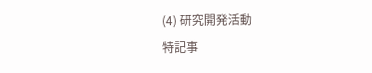(4) 研究開発活動
特記事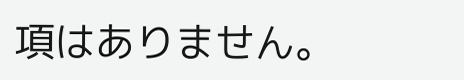項はありません。